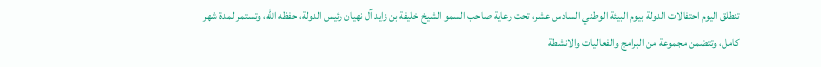تنطلق اليوم احتفالات الدولة بيوم البيئة الوطني السادس عشر، تحت رعاية صاحب السمو الشيخ خليفة بن زايد آل نهيان رئيس الدولة، حفظه الله، وتستمر لمدة شهر كامل، وتتضمن مجموعة من البرامج والفعاليات والانشطة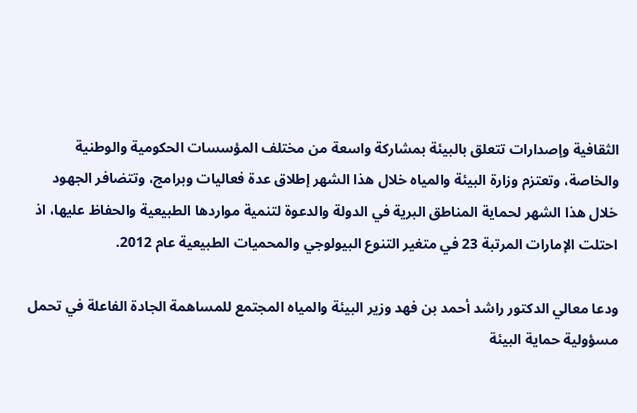الثقافية وإصدارات تتعلق بالبيئة بمشاركة واسعة من مختلف المؤسسات الحكومية والوطنية والخاصة، وتعتزم وزارة البيئة والمياه خلال هذا الشهر إطلاق عدة فعاليات وبرامج، وتتضافر الجهود خلال هذا الشهر لحماية المناطق البرية في الدولة والدعوة لتنمية مواردها الطبيعية والحفاظ عليها، اذ احتلت الإمارات المرتبة 23 في متغير التنوع البيولوجي والمحميات الطبيعية عام 2012.

ودعا معالي الدكتور راشد أحمد بن فهد وزير البيئة والمياه المجتمع للمساهمة الجادة الفاعلة في تحمل مسؤولية حماية البيئة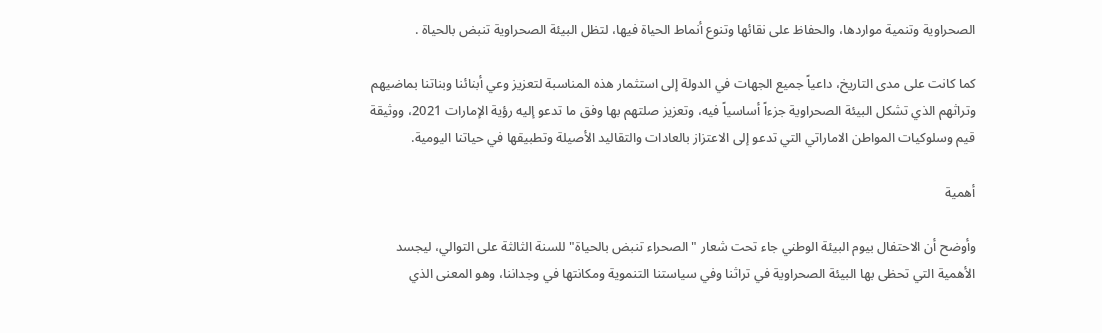الصحراوية وتنمية مواردها، والحفاظ على نقائها وتنوع أنماط الحياة فيها، لتظل البيئة الصحراوية تنبض بالحياة .

كما كانت على مدى التاريخ، داعياً جميع الجهات في الدولة إلى استثمار هذه المناسبة لتعزيز وعي أبنائنا وبناتنا بماضيهم وتراثهم الذي تشكل البيئة الصحراوية جزءاً أساسياً فيه، وتعزيز صلتهم بها وفق ما تدعو إليه رؤية الإمارات 2021، ووثيقة قيم وسلوكيات المواطن الاماراتي التي تدعو إلى الاعتزاز بالعادات والتقاليد الأصيلة وتطبيقها في حياتنا اليومية.

أهمية

وأوضح أن الاحتفال بيوم البيئة الوطني جاء تحت شعار "الصحراء تنبض بالحياة" للسنة الثالثة على التوالي، ليجسد الأهمية التي تحظى بها البيئة الصحراوية في تراثنا وفي سياستنا التنموية ومكانتها في وجداننا، وهو المعنى الذي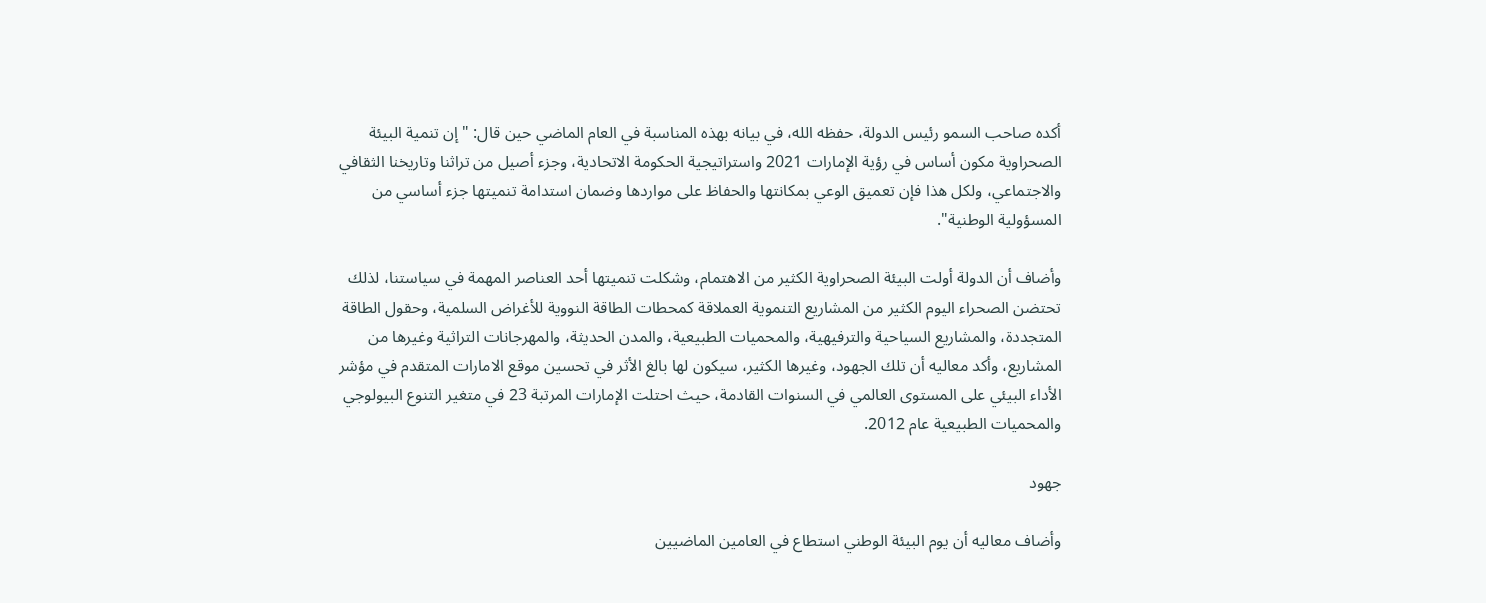أكده صاحب السمو رئيس الدولة، حفظه الله، في بيانه بهذه المناسبة في العام الماضي حين قال: "إن تنمية البيئة الصحراوية مكون أساس في رؤية الإمارات 2021 واستراتيجية الحكومة الاتحادية، وجزء أصيل من تراثنا وتاريخنا الثقافي والاجتماعي، ولكل هذا فإن تعميق الوعي بمكانتها والحفاظ على مواردها وضمان استدامة تنميتها جزء أساسي من المسؤولية الوطنية".

وأضاف أن الدولة أولت البيئة الصحراوية الكثير من الاهتمام، وشكلت تنميتها أحد العناصر المهمة في سياستنا، لذلك تحتضن الصحراء اليوم الكثير من المشاريع التنموية العملاقة كمحطات الطاقة النووية للأغراض السلمية، وحقول الطاقة المتجددة، والمشاريع السياحية والترفيهية، والمحميات الطبيعية، والمدن الحديثة، والمهرجانات التراثية وغيرها من المشاريع، وأكد معاليه أن تلك الجهود، وغيرها الكثير، سيكون لها بالغ الأثر في تحسين موقع الامارات المتقدم في مؤشر الأداء البيئي على المستوى العالمي في السنوات القادمة، حيث احتلت الإمارات المرتبة 23 في متغير التنوع البيولوجي والمحميات الطبيعية عام 2012.

جهود

وأضاف معاليه أن يوم البيئة الوطني استطاع في العامين الماضيين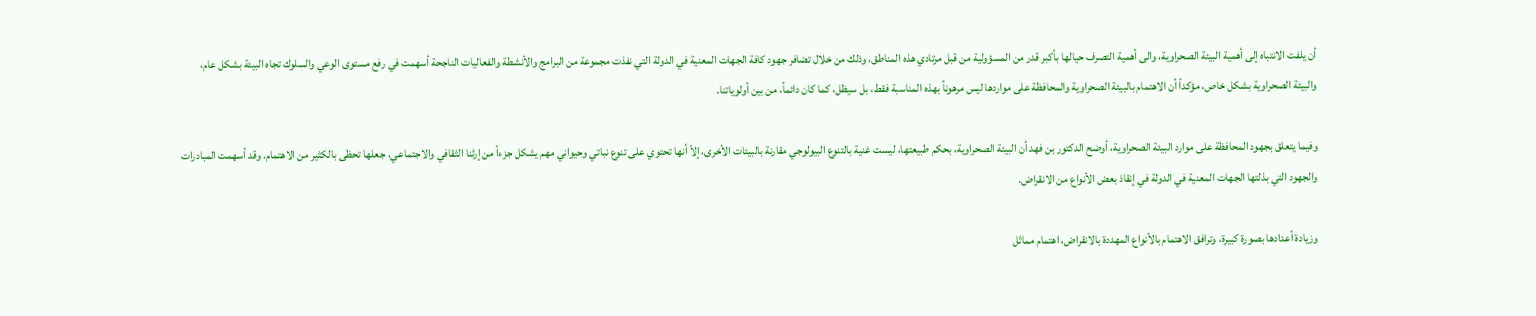أن يلفت الانتباه إلى أهمية البيئة الصحراوية، والى أهمية التصرف حيالها بأكبر قدر من المسؤولية من قبل مرتادي هذه المناطق، وذلك من خلال تضافر جهود كافة الجهات المعنية في الدولة التي نفذت مجموعة من البرامج والأنشطة والفعاليات الناجحة أسهمت في رفع مستوى الوعي والسلوك تجاه البيئة بشكل عام، والبيئة الصحراوية بشكل خاص، مؤكداً أن الاهتمام بالبيئة الصحراوية والمحافظة على مواردها ليس مرهوناً بهذه المناسبة فقط، بل سيظل، كما كان دائماً، من بين أولوياتنا.

وفيما يتعلق بجهود المحافظة على موارد البيئة الصحراوية، أوضح الدكتور بن فهد أن البيئة الصحراوية، بحكم طبيعتها، ليست غنية بالتنوع البيولوجي مقارنة بالبيئات الأخرى، إلاّ أنها تحتوي على تنوع نباتي وحيواني مهم يشكل جزءاً من إرثنا الثقافي والاجتماعي، جعلها تحظى بالكثير من الاهتمام. وقد أسهمت المبادرات والجهود التي بذلتها الجهات المعنية في الدولة في إنقاذ بعض الأنواع من الانقراض.

وزيادة أعدادها بصورة كبيرة، وترافق الاهتمام بالأنواع المهددة بالانقراض، اهتمام مماثل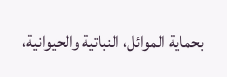بحماية الموائل، النباتية والحيوانية،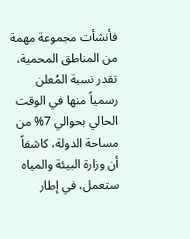فأنشأت مجموعة مهمة من المناطق المحمية، تقدر نسبة المُعلن رسمياً منها في الوقت الحالي بحوالي 7% من مساحة الدولة، كاشفاً أن وزارة البيئة والمياه ستعمل، في إطار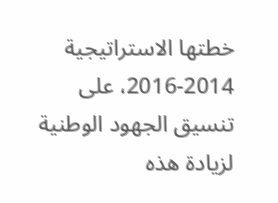خطتها الاستراتيجية 2014-2016، على تنسيق الجهود الوطنية لزيادة هذه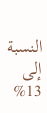النسبة إلى 13%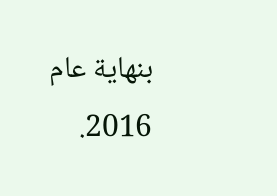بنهاية عام 2016.